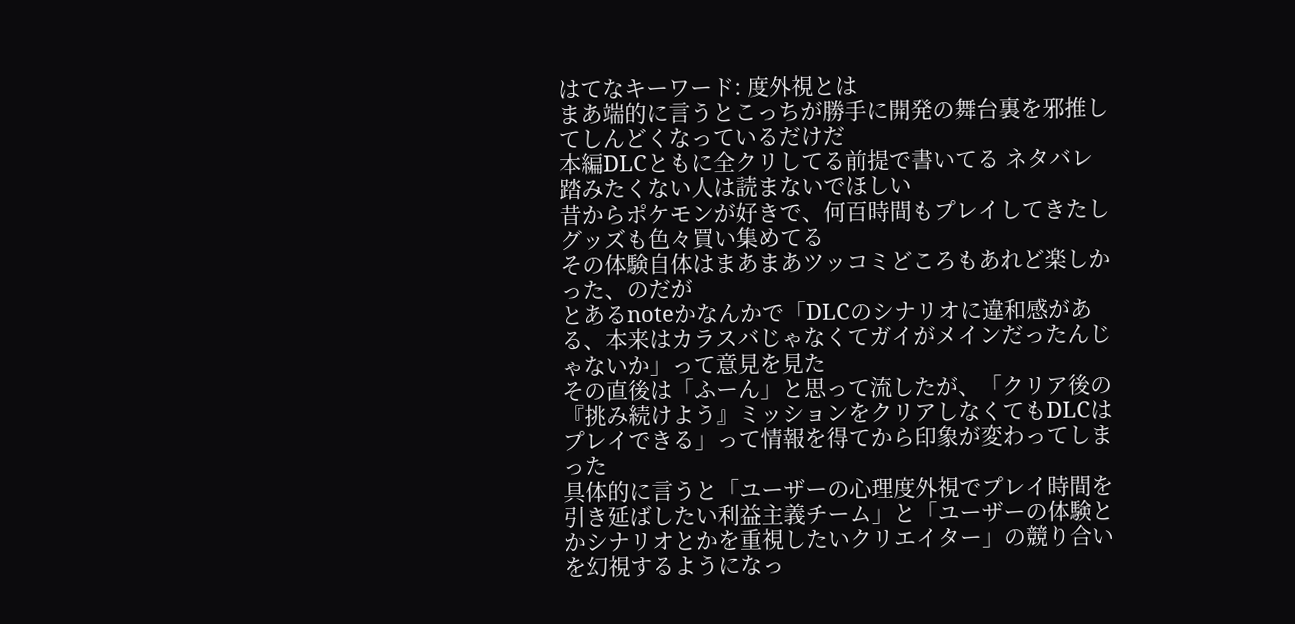はてなキーワード: 度外視とは
まあ端的に言うとこっちが勝手に開発の舞台裏を邪推してしんどくなっているだけだ
本編DLCともに全クリしてる前提で書いてる ネタバレ踏みたくない人は読まないでほしい
昔からポケモンが好きで、何百時間もプレイしてきたしグッズも色々買い集めてる
その体験自体はまあまあツッコミどころもあれど楽しかった、のだが
とあるnoteかなんかで「DLCのシナリオに違和感がある、本来はカラスバじゃなくてガイがメインだったんじゃないか」って意見を見た
その直後は「ふーん」と思って流したが、「クリア後の『挑み続けよう』ミッションをクリアしなくてもDLCはプレイできる」って情報を得てから印象が変わってしまった
具体的に言うと「ユーザーの心理度外視でプレイ時間を引き延ばしたい利益主義チーム」と「ユーザーの体験とかシナリオとかを重視したいクリエイター」の競り合いを幻視するようになっ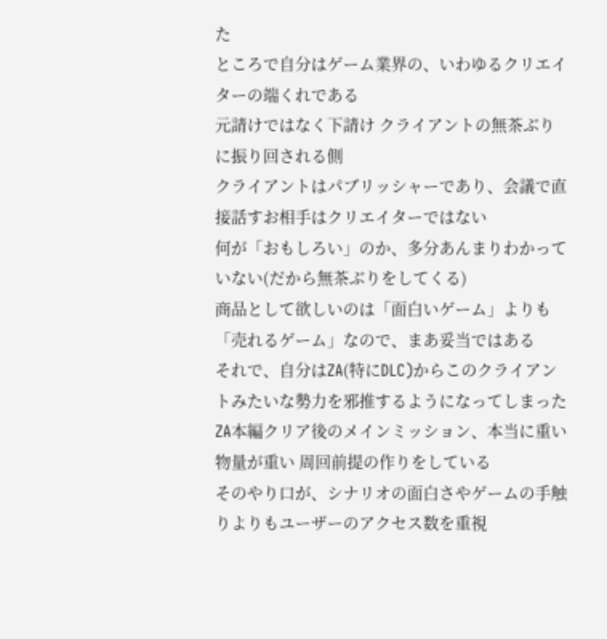た
ところで自分はゲーム業界の、いわゆるクリエイターの端くれである
元請けではなく下請け クライアントの無茶ぶりに振り回される側
クライアントはパブリッシャーであり、会議で直接話すお相手はクリエイターではない
何が「おもしろい」のか、多分あんまりわかっていない(だから無茶ぶりをしてくる)
商品として欲しいのは「面白いゲーム」よりも「売れるゲーム」なので、まあ妥当ではある
それで、自分はZA(特にDLC)からこのクライアントみたいな勢力を邪推するようになってしまった
ZA本編クリア後のメインミッション、本当に重い 物量が重い 周回前提の作りをしている
そのやり口が、シナリオの面白さやゲームの手触りよりもユーザーのアクセス数を重視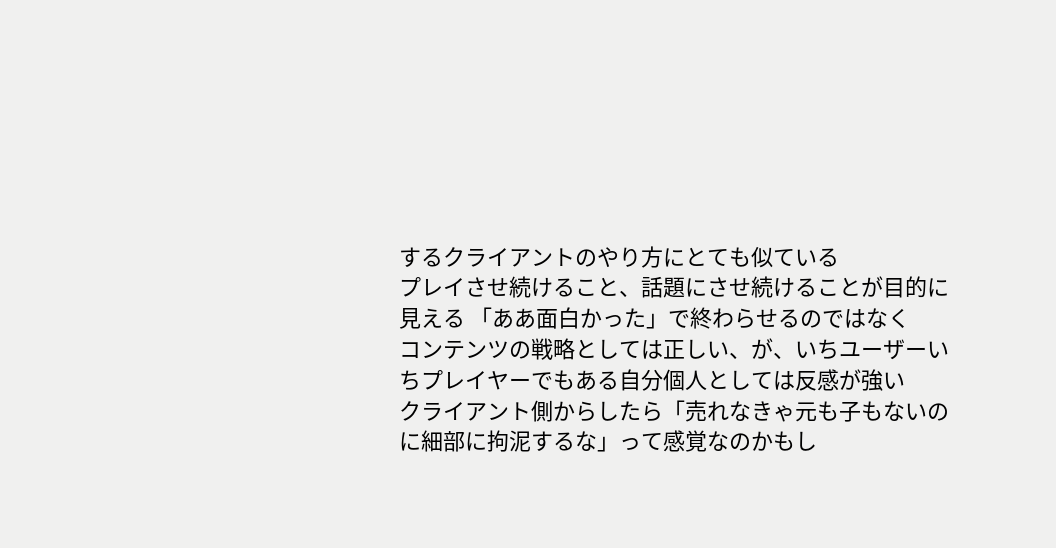するクライアントのやり方にとても似ている
プレイさせ続けること、話題にさせ続けることが目的に見える 「ああ面白かった」で終わらせるのではなく
コンテンツの戦略としては正しい、が、いちユーザーいちプレイヤーでもある自分個人としては反感が強い
クライアント側からしたら「売れなきゃ元も子もないのに細部に拘泥するな」って感覚なのかもし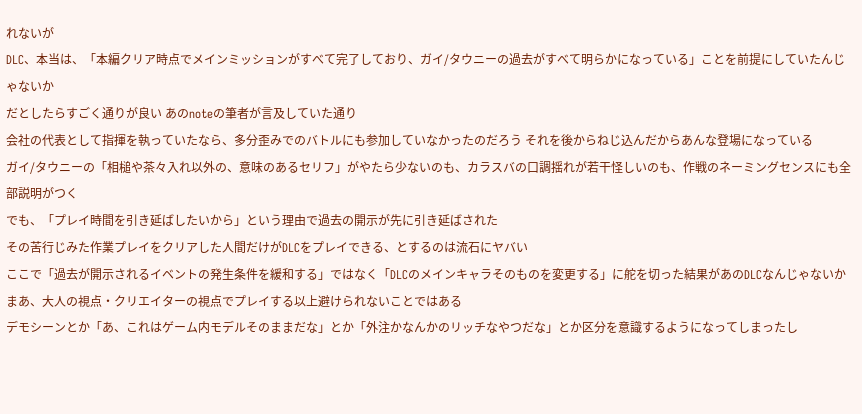れないが
DLC、本当は、「本編クリア時点でメインミッションがすべて完了しており、ガイ/タウニーの過去がすべて明らかになっている」ことを前提にしていたんじゃないか
だとしたらすごく通りが良い あのnoteの筆者が言及していた通り
会社の代表として指揮を執っていたなら、多分歪みでのバトルにも参加していなかったのだろう それを後からねじ込んだからあんな登場になっている
ガイ/タウニーの「相槌や茶々入れ以外の、意味のあるセリフ」がやたら少ないのも、カラスバの口調揺れが若干怪しいのも、作戦のネーミングセンスにも全部説明がつく
でも、「プレイ時間を引き延ばしたいから」という理由で過去の開示が先に引き延ばされた
その苦行じみた作業プレイをクリアした人間だけがDLCをプレイできる、とするのは流石にヤバい
ここで「過去が開示されるイベントの発生条件を緩和する」ではなく「DLCのメインキャラそのものを変更する」に舵を切った結果があのDLCなんじゃないか
まあ、大人の視点・クリエイターの視点でプレイする以上避けられないことではある
デモシーンとか「あ、これはゲーム内モデルそのままだな」とか「外注かなんかのリッチなやつだな」とか区分を意識するようになってしまったし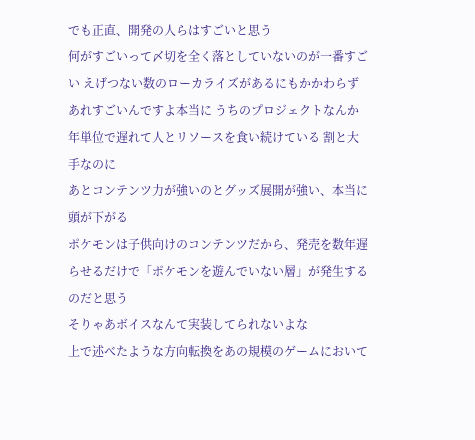でも正直、開発の人らはすごいと思う
何がすごいって〆切を全く落としていないのが一番すごい えげつない数のローカライズがあるにもかかわらず
あれすごいんですよ本当に うちのプロジェクトなんか年単位で遅れて人とリソースを食い続けている 割と大手なのに
あとコンテンツ力が強いのとグッズ展開が強い、本当に頭が下がる
ポケモンは子供向けのコンテンツだから、発売を数年遅らせるだけで「ポケモンを遊んでいない層」が発生するのだと思う
そりゃあボイスなんて実装してられないよな
上で述べたような方向転換をあの規模のゲームにおいて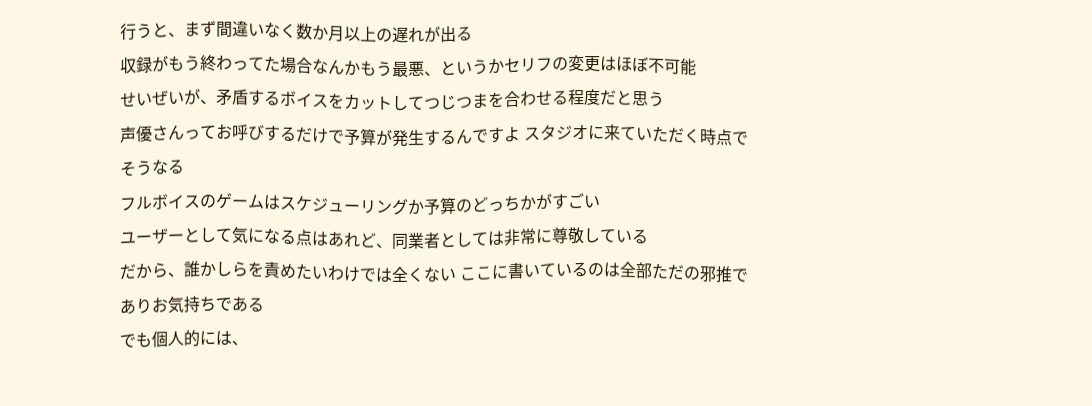行うと、まず間違いなく数か月以上の遅れが出る
収録がもう終わってた場合なんかもう最悪、というかセリフの変更はほぼ不可能
せいぜいが、矛盾するボイスをカットしてつじつまを合わせる程度だと思う
声優さんってお呼びするだけで予算が発生するんですよ スタジオに来ていただく時点でそうなる
フルボイスのゲームはスケジューリングか予算のどっちかがすごい
ユーザーとして気になる点はあれど、同業者としては非常に尊敬している
だから、誰かしらを責めたいわけでは全くない ここに書いているのは全部ただの邪推でありお気持ちである
でも個人的には、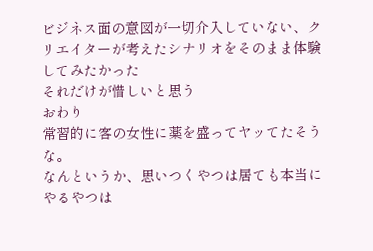ビジネス面の意図が一切介入していない、クリエイターが考えたシナリオをそのまま体験してみたかった
それだけが惜しいと思う
おわり
常習的に客の女性に薬を盛ってヤッてたそうな。
なんというか、思いつくやつは居ても本当にやるやつは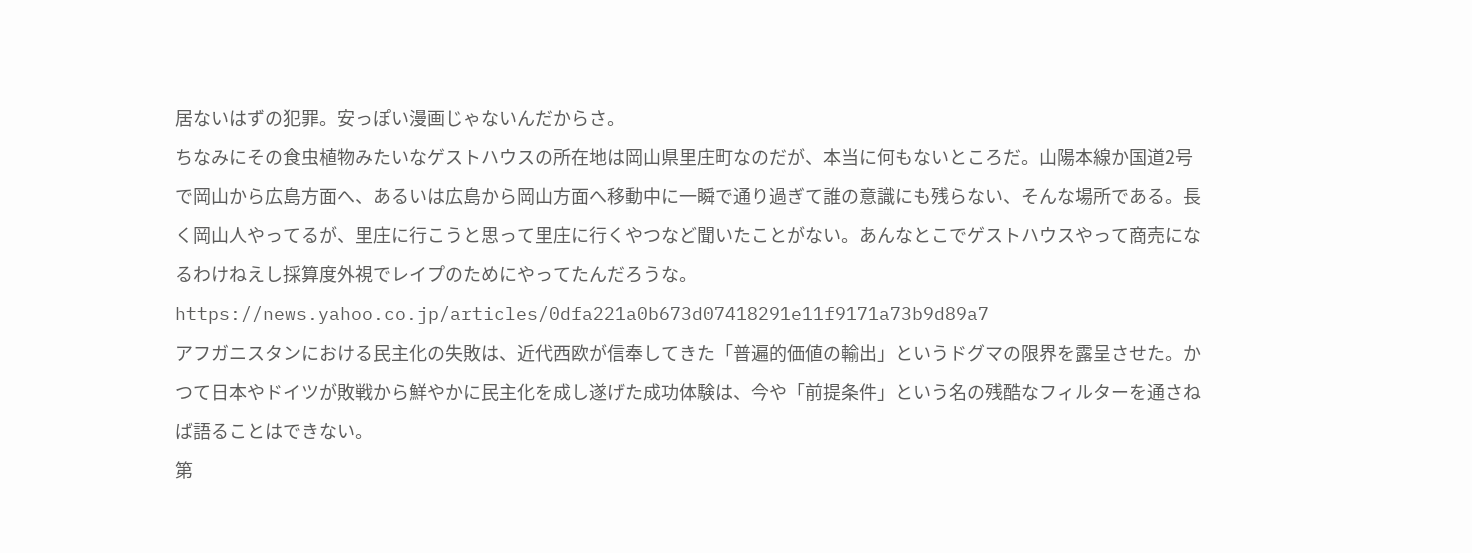居ないはずの犯罪。安っぽい漫画じゃないんだからさ。
ちなみにその食虫植物みたいなゲストハウスの所在地は岡山県里庄町なのだが、本当に何もないところだ。山陽本線か国道2号で岡山から広島方面へ、あるいは広島から岡山方面へ移動中に一瞬で通り過ぎて誰の意識にも残らない、そんな場所である。長く岡山人やってるが、里庄に行こうと思って里庄に行くやつなど聞いたことがない。あんなとこでゲストハウスやって商売になるわけねえし採算度外視でレイプのためにやってたんだろうな。
https://news.yahoo.co.jp/articles/0dfa221a0b673d07418291e11f9171a73b9d89a7
アフガニスタンにおける民主化の失敗は、近代西欧が信奉してきた「普遍的価値の輸出」というドグマの限界を露呈させた。かつて日本やドイツが敗戦から鮮やかに民主化を成し遂げた成功体験は、今や「前提条件」という名の残酷なフィルターを通さねば語ることはできない。
第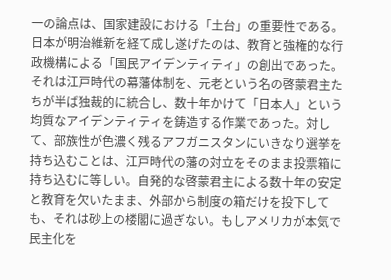一の論点は、国家建設における「土台」の重要性である。日本が明治維新を経て成し遂げたのは、教育と強権的な行政機構による「国民アイデンティティ」の創出であった。それは江戸時代の幕藩体制を、元老という名の啓蒙君主たちが半ば独裁的に統合し、数十年かけて「日本人」という均質なアイデンティティを鋳造する作業であった。対して、部族性が色濃く残るアフガニスタンにいきなり選挙を持ち込むことは、江戸時代の藩の対立をそのまま投票箱に持ち込むに等しい。自発的な啓蒙君主による数十年の安定と教育を欠いたまま、外部から制度の箱だけを投下しても、それは砂上の楼閣に過ぎない。もしアメリカが本気で民主化を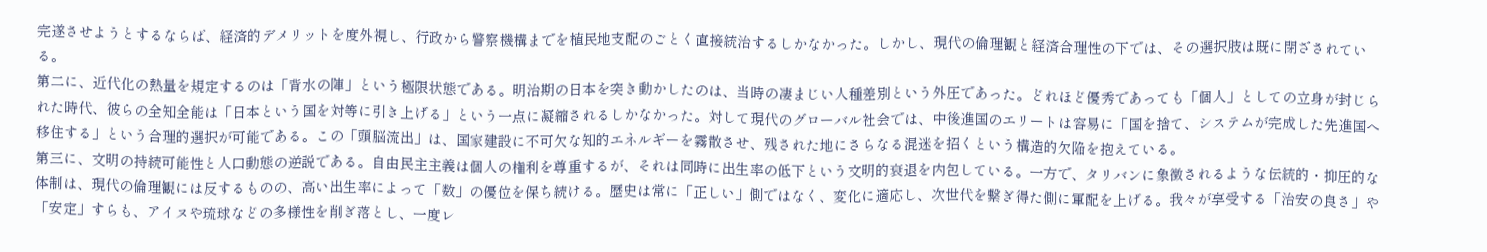完遂させようとするならば、経済的デメリットを度外視し、行政から警察機構までを植民地支配のごとく直接統治するしかなかった。しかし、現代の倫理観と経済合理性の下では、その選択肢は既に閉ざされている。
第二に、近代化の熱量を規定するのは「背水の陣」という極限状態である。明治期の日本を突き動かしたのは、当時の凄まじい人種差別という外圧であった。どれほど優秀であっても「個人」としての立身が封じられた時代、彼らの全知全能は「日本という国を対等に引き上げる」という一点に凝縮されるしかなかった。対して現代のグローバル社会では、中後進国のエリートは容易に「国を捨て、システムが完成した先進国へ移住する」という合理的選択が可能である。この「頭脳流出」は、国家建設に不可欠な知的エネルギーを霧散させ、残された地にさらなる混迷を招くという構造的欠陥を抱えている。
第三に、文明の持続可能性と人口動態の逆説である。自由民主主義は個人の権利を尊重するが、それは同時に出生率の低下という文明的衰退を内包している。一方で、タリバンに象徴されるような伝統的・抑圧的な体制は、現代の倫理観には反するものの、高い出生率によって「数」の優位を保ち続ける。歴史は常に「正しい」側ではなく、変化に適応し、次世代を繋ぎ得た側に軍配を上げる。我々が享受する「治安の良さ」や「安定」すらも、アイヌや琉球などの多様性を削ぎ落とし、一度レ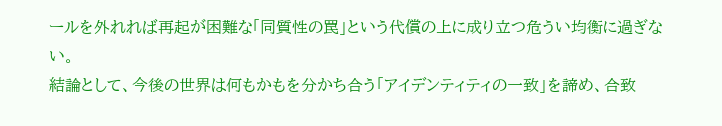ールを外れれば再起が困難な「同質性の罠」という代償の上に成り立つ危うい均衡に過ぎない。
結論として、今後の世界は何もかもを分かち合う「アイデンティティの一致」を諦め、合致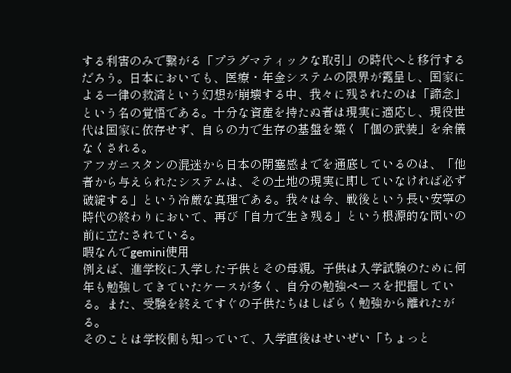する利害のみで繋がる「プラグマティックな取引」の時代へと移行するだろう。日本においても、医療・年金システムの限界が露呈し、国家による一律の救済という幻想が崩壊する中、我々に残されたのは「諦念」という名の覚悟である。十分な資産を持たぬ者は現実に適応し、現役世代は国家に依存せず、自らの力で生存の基盤を築く「個の武装」を余儀なくされる。
アフガニスタンの混迷から日本の閉塞感までを通底しているのは、「他者から与えられたシステムは、その土地の現実に即していなければ必ず破綻する」という冷厳な真理である。我々は今、戦後という長い安寧の時代の終わりにおいて、再び「自力で生き残る」という根源的な問いの前に立たされている。
暇なんでgemini使用
例えば、進学校に入学した子供とその母親。子供は入学試験のために何年も勉強してきていたケースが多く、自分の勉強ペースを把握している。また、受験を終えてすぐの子供たちはしばらく勉強から離れたがる。
そのことは学校側も知っていて、入学直後はせいぜい「ちょっと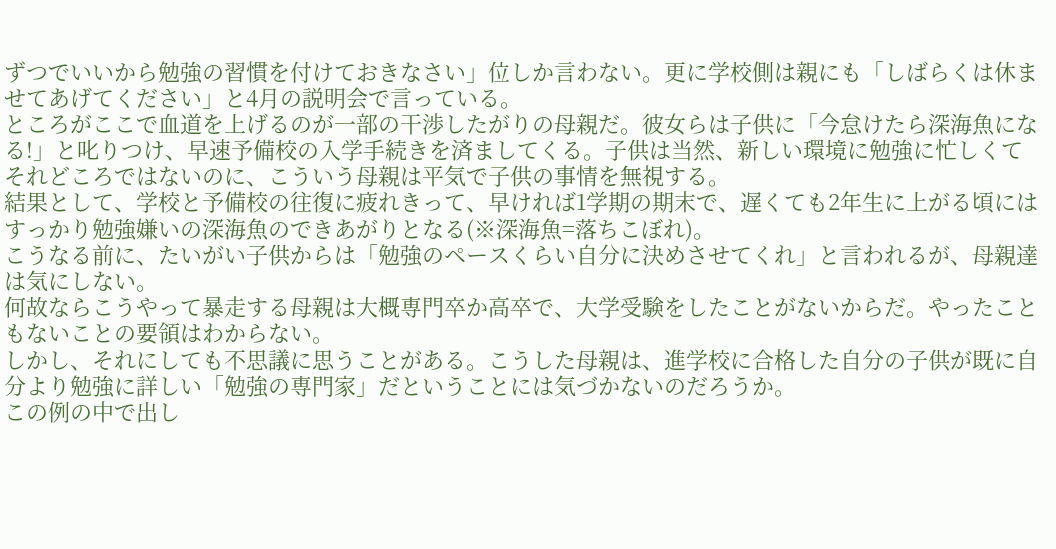ずつでいいから勉強の習慣を付けておきなさい」位しか言わない。更に学校側は親にも「しばらくは休ませてあげてください」と4月の説明会で言っている。
ところがここで血道を上げるのが一部の干渉したがりの母親だ。彼女らは子供に「今怠けたら深海魚になる!」と叱りつけ、早速予備校の入学手続きを済ましてくる。子供は当然、新しい環境に勉強に忙しくてそれどころではないのに、こういう母親は平気で子供の事情を無視する。
結果として、学校と予備校の往復に疲れきって、早ければ1学期の期末で、遅くても2年生に上がる頃にはすっかり勉強嫌いの深海魚のできあがりとなる(※深海魚=落ちこぼれ)。
こうなる前に、たいがい子供からは「勉強のペースくらい自分に決めさせてくれ」と言われるが、母親達は気にしない。
何故ならこうやって暴走する母親は大概専門卒か高卒で、大学受験をしたことがないからだ。やったこともないことの要領はわからない。
しかし、それにしても不思議に思うことがある。こうした母親は、進学校に合格した自分の子供が既に自分より勉強に詳しい「勉強の専門家」だということには気づかないのだろうか。
この例の中で出し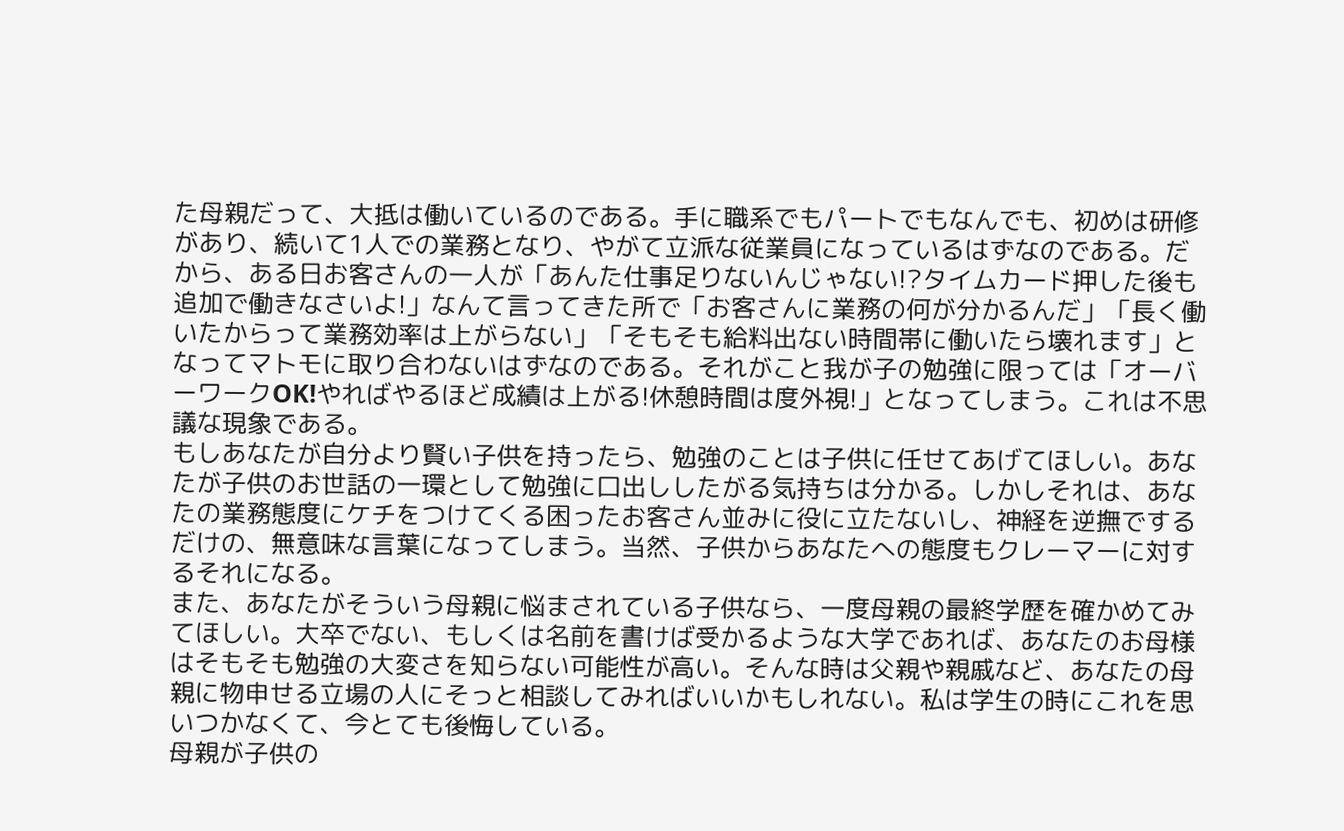た母親だって、大抵は働いているのである。手に職系でもパートでもなんでも、初めは研修があり、続いて1人での業務となり、やがて立派な従業員になっているはずなのである。だから、ある日お客さんの一人が「あんた仕事足りないんじゃない!?タイムカード押した後も追加で働きなさいよ!」なんて言ってきた所で「お客さんに業務の何が分かるんだ」「長く働いたからって業務効率は上がらない」「そもそも給料出ない時間帯に働いたら壊れます」となってマトモに取り合わないはずなのである。それがこと我が子の勉強に限っては「オーバーワークOK!やればやるほど成績は上がる!休憩時間は度外視!」となってしまう。これは不思議な現象である。
もしあなたが自分より賢い子供を持ったら、勉強のことは子供に任せてあげてほしい。あなたが子供のお世話の一環として勉強に口出ししたがる気持ちは分かる。しかしそれは、あなたの業務態度にケチをつけてくる困ったお客さん並みに役に立たないし、神経を逆撫でするだけの、無意味な言葉になってしまう。当然、子供からあなたへの態度もクレーマーに対するそれになる。
また、あなたがそういう母親に悩まされている子供なら、一度母親の最終学歴を確かめてみてほしい。大卒でない、もしくは名前を書けば受かるような大学であれば、あなたのお母様はそもそも勉強の大変さを知らない可能性が高い。そんな時は父親や親戚など、あなたの母親に物申せる立場の人にそっと相談してみればいいかもしれない。私は学生の時にこれを思いつかなくて、今とても後悔している。
母親が子供の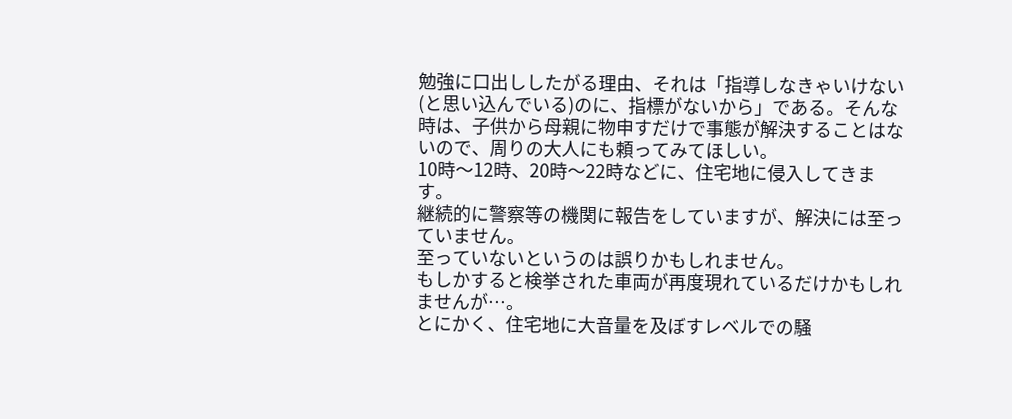勉強に口出ししたがる理由、それは「指導しなきゃいけない(と思い込んでいる)のに、指標がないから」である。そんな時は、子供から母親に物申すだけで事態が解決することはないので、周りの大人にも頼ってみてほしい。
10時〜12時、20時〜22時などに、住宅地に侵入してきます。
継続的に警察等の機関に報告をしていますが、解決には至っていません。
至っていないというのは誤りかもしれません。
もしかすると検挙された車両が再度現れているだけかもしれませんが⋯。
とにかく、住宅地に大音量を及ぼすレベルでの騒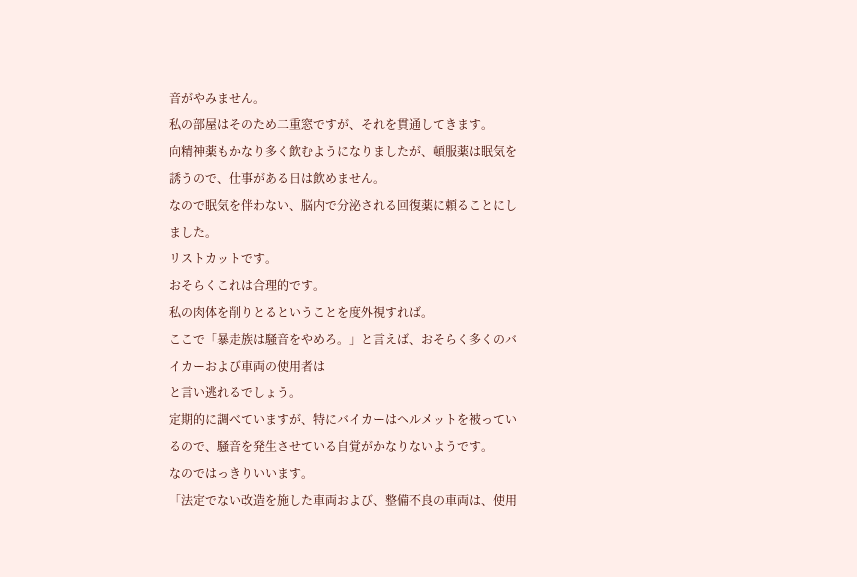音がやみません。
私の部屋はそのため二重窓ですが、それを貫通してきます。
向精神薬もかなり多く飲むようになりましたが、頓服薬は眠気を誘うので、仕事がある日は飲めません。
なので眠気を伴わない、脳内で分泌される回復薬に頼ることにしました。
リストカットです。
おそらくこれは合理的です。
私の肉体を削りとるということを度外視すれば。
ここで「暴走族は騒音をやめろ。」と言えば、おそらく多くのバイカーおよび車両の使用者は
と言い逃れるでしょう。
定期的に調べていますが、特にバイカーはヘルメットを被っているので、騒音を発生させている自覚がかなりないようです。
なのではっきりいいます。
「法定でない改造を施した車両および、整備不良の車両は、使用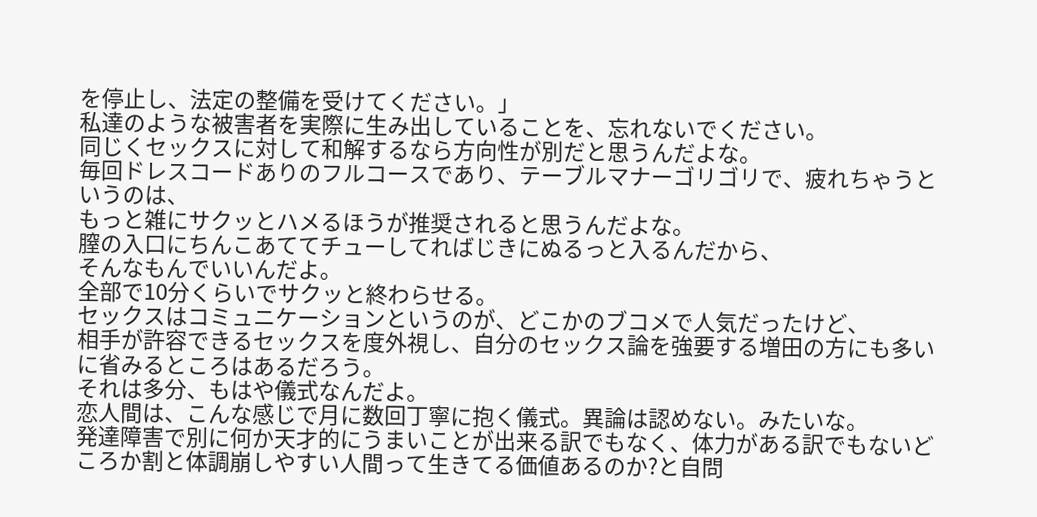を停止し、法定の整備を受けてください。」
私達のような被害者を実際に生み出していることを、忘れないでください。
同じくセックスに対して和解するなら方向性が別だと思うんだよな。
毎回ドレスコードありのフルコースであり、テーブルマナーゴリゴリで、疲れちゃうというのは、
もっと雑にサクッとハメるほうが推奨されると思うんだよな。
膣の入口にちんこあててチューしてればじきにぬるっと入るんだから、
そんなもんでいいんだよ。
全部で10分くらいでサクッと終わらせる。
セックスはコミュニケーションというのが、どこかのブコメで人気だったけど、
相手が許容できるセックスを度外視し、自分のセックス論を強要する増田の方にも多いに省みるところはあるだろう。
それは多分、もはや儀式なんだよ。
恋人間は、こんな感じで月に数回丁寧に抱く儀式。異論は認めない。みたいな。
発達障害で別に何か天才的にうまいことが出来る訳でもなく、体力がある訳でもないどころか割と体調崩しやすい人間って生きてる価値あるのか?と自問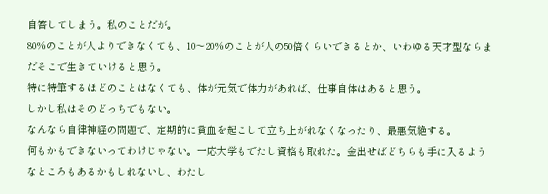自答してしまう。私のことだが。
80%のことが人よりできなくても、10〜20%のことが人の50倍くらいできるとか、いわゆる天才型ならまだそこで生きていけると思う。
特に特筆するほどのことはなくても、体が元気で体力があれば、仕事自体はあると思う。
しかし私はそのどっちでもない。
なんなら自律神経の問題で、定期的に貧血を起こして立ち上がれなくなったり、最悪気絶する。
何もかもできないってわけじゃない。一応大学もでたし資格も取れた。金出せばどちらも手に入るようなところもあるかもしれないし、わたし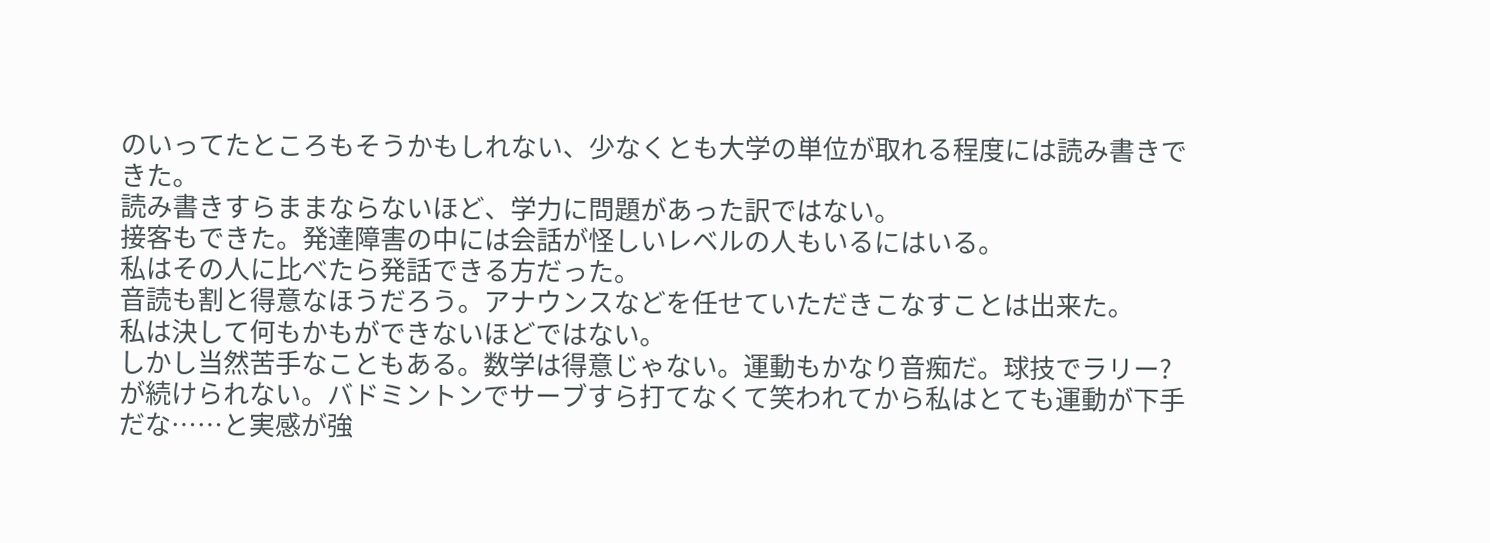のいってたところもそうかもしれない、少なくとも大学の単位が取れる程度には読み書きできた。
読み書きすらままならないほど、学力に問題があった訳ではない。
接客もできた。発達障害の中には会話が怪しいレベルの人もいるにはいる。
私はその人に比べたら発話できる方だった。
音読も割と得意なほうだろう。アナウンスなどを任せていただきこなすことは出来た。
私は決して何もかもができないほどではない。
しかし当然苦手なこともある。数学は得意じゃない。運動もかなり音痴だ。球技でラリー?が続けられない。バドミントンでサーブすら打てなくて笑われてから私はとても運動が下手だな……と実感が強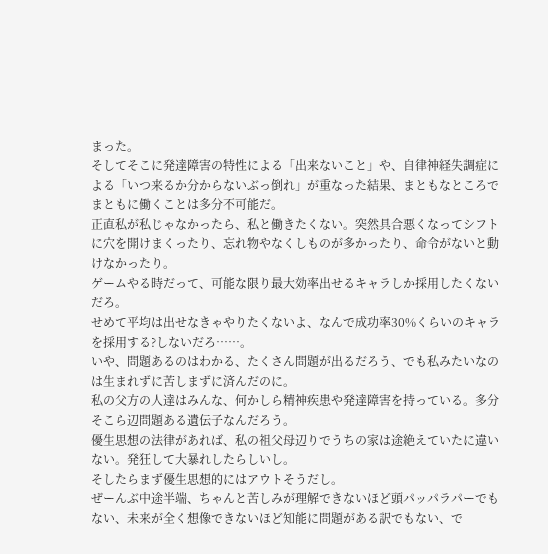まった。
そしてそこに発達障害の特性による「出来ないこと」や、自律神経失調症による「いつ来るか分からないぶっ倒れ」が重なった結果、まともなところでまともに働くことは多分不可能だ。
正直私が私じゃなかったら、私と働きたくない。突然具合悪くなってシフトに穴を開けまくったり、忘れ物やなくしものが多かったり、命令がないと動けなかったり。
ゲームやる時だって、可能な限り最大効率出せるキャラしか採用したくないだろ。
せめて平均は出せなきゃやりたくないよ、なんで成功率30%くらいのキャラを採用する?しないだろ……。
いや、問題あるのはわかる、たくさん問題が出るだろう、でも私みたいなのは生まれずに苦しまずに済んだのに。
私の父方の人達はみんな、何かしら精神疾患や発達障害を持っている。多分そこら辺問題ある遺伝子なんだろう。
優生思想の法律があれば、私の祖父母辺りでうちの家は途絶えていたに違いない。発狂して大暴れしたらしいし。
そしたらまず優生思想的にはアウトそうだし。
ぜーんぶ中途半端、ちゃんと苦しみが理解できないほど頭パッパラパーでもない、未来が全く想像できないほど知能に問題がある訳でもない、で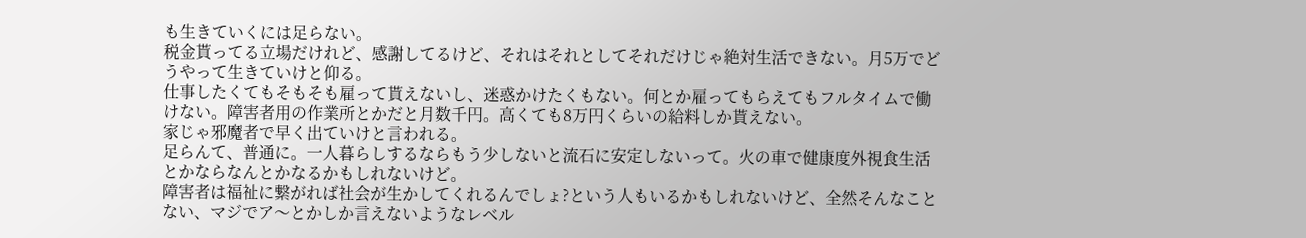も生きていくには足らない。
税金貰ってる立場だけれど、感謝してるけど、それはそれとしてそれだけじゃ絶対生活できない。月5万でどうやって生きていけと仰る。
仕事したくてもそもそも雇って貰えないし、迷惑かけたくもない。何とか雇ってもらえてもフルタイムで働けない。障害者用の作業所とかだと月数千円。高くても8万円くらいの給料しか貰えない。
家じゃ邪魔者で早く出ていけと言われる。
足らんて、普通に。一人暮らしするならもう少しないと流石に安定しないって。火の車で健康度外視食生活とかならなんとかなるかもしれないけど。
障害者は福祉に繋がれば社会が生かしてくれるんでしょ?という人もいるかもしれないけど、全然そんなことない、マジでア〜とかしか言えないようなレベル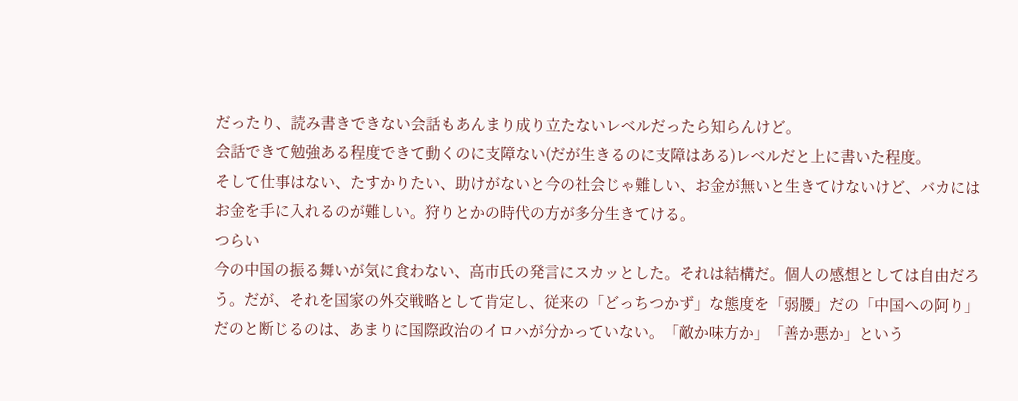だったり、読み書きできない会話もあんまり成り立たないレベルだったら知らんけど。
会話できて勉強ある程度できて動くのに支障ない(だが生きるのに支障はある)レベルだと上に書いた程度。
そして仕事はない、たすかりたい、助けがないと今の社会じゃ難しい、お金が無いと生きてけないけど、バカにはお金を手に入れるのが難しい。狩りとかの時代の方が多分生きてける。
つらい
今の中国の振る舞いが気に食わない、高市氏の発言にスカッとした。それは結構だ。個人の感想としては自由だろう。だが、それを国家の外交戦略として肯定し、従来の「どっちつかず」な態度を「弱腰」だの「中国への阿り」だのと断じるのは、あまりに国際政治のイロハが分かっていない。「敵か味方か」「善か悪か」という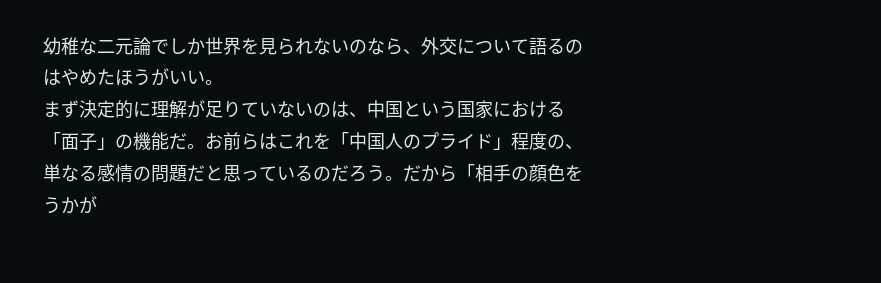幼稚な二元論でしか世界を見られないのなら、外交について語るのはやめたほうがいい。
まず決定的に理解が足りていないのは、中国という国家における「面子」の機能だ。お前らはこれを「中国人のプライド」程度の、単なる感情の問題だと思っているのだろう。だから「相手の顔色をうかが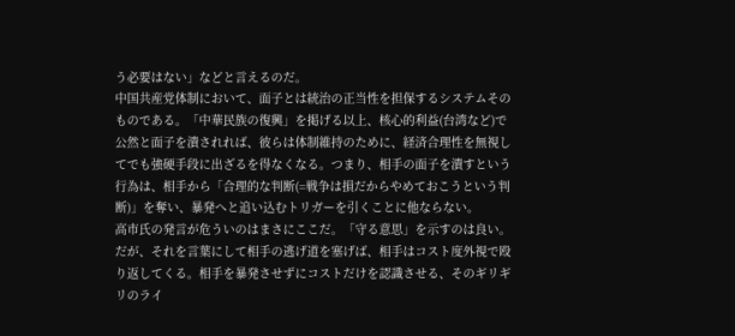う必要はない」などと言えるのだ。
中国共産党体制において、面子とは統治の正当性を担保するシステムそのものである。「中華民族の復興」を掲げる以上、核心的利益(台湾など)で公然と面子を潰されれば、彼らは体制維持のために、経済合理性を無視してでも強硬手段に出ざるを得なくなる。つまり、相手の面子を潰すという行為は、相手から「合理的な判断(=戦争は損だからやめておこうという判断)」を奪い、暴発へと追い込むトリガーを引くことに他ならない。
高市氏の発言が危ういのはまさにここだ。「守る意思」を示すのは良い。だが、それを言葉にして相手の逃げ道を塞げば、相手はコスト度外視で殴り返してくる。相手を暴発させずにコストだけを認識させる、そのギリギリのライ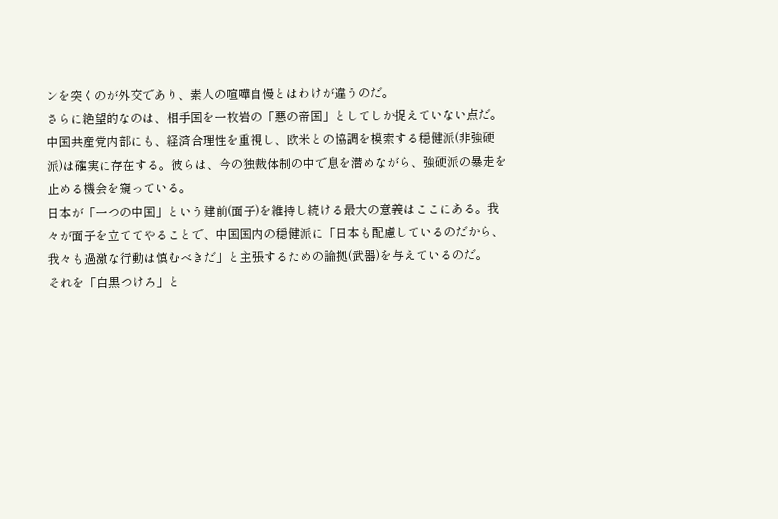ンを突くのが外交であり、素人の喧嘩自慢とはわけが違うのだ。
さらに絶望的なのは、相手国を一枚岩の「悪の帝国」としてしか捉えていない点だ。中国共産党内部にも、経済合理性を重視し、欧米との協調を模索する穏健派(非強硬派)は確実に存在する。彼らは、今の独裁体制の中で息を潜めながら、強硬派の暴走を止める機会を窺っている。
日本が「一つの中国」という建前(面子)を維持し続ける最大の意義はここにある。我々が面子を立ててやることで、中国国内の穏健派に「日本も配慮しているのだから、我々も過激な行動は慎むべきだ」と主張するための論拠(武器)を与えているのだ。
それを「白黒つけろ」と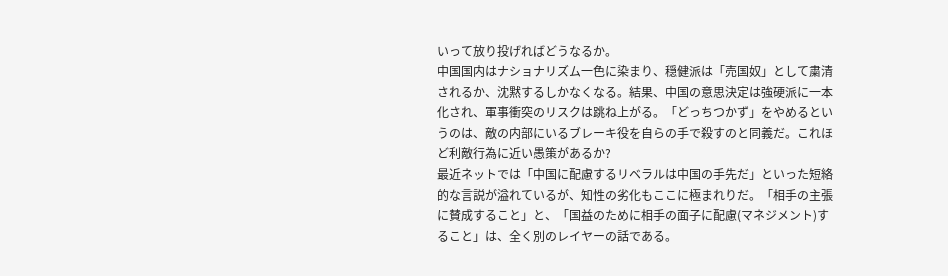いって放り投げればどうなるか。
中国国内はナショナリズム一色に染まり、穏健派は「売国奴」として粛清されるか、沈黙するしかなくなる。結果、中国の意思決定は強硬派に一本化され、軍事衝突のリスクは跳ね上がる。「どっちつかず」をやめるというのは、敵の内部にいるブレーキ役を自らの手で殺すのと同義だ。これほど利敵行為に近い愚策があるか?
最近ネットでは「中国に配慮するリベラルは中国の手先だ」といった短絡的な言説が溢れているが、知性の劣化もここに極まれりだ。「相手の主張に賛成すること」と、「国益のために相手の面子に配慮(マネジメント)すること」は、全く別のレイヤーの話である。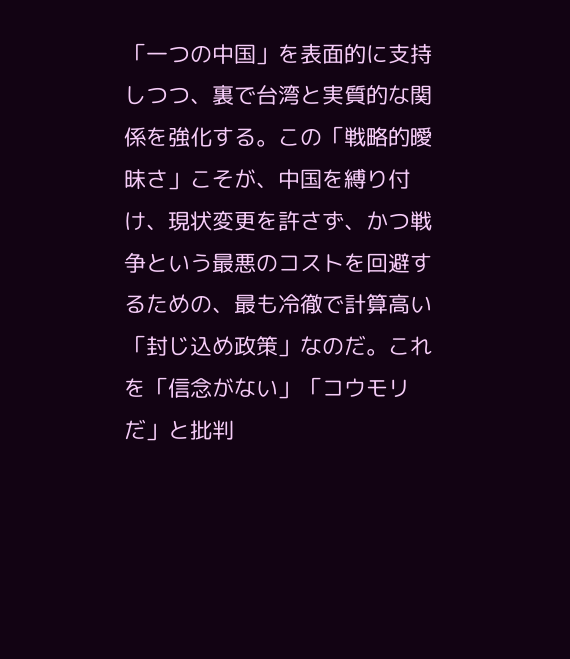「一つの中国」を表面的に支持しつつ、裏で台湾と実質的な関係を強化する。この「戦略的曖昧さ」こそが、中国を縛り付け、現状変更を許さず、かつ戦争という最悪のコストを回避するための、最も冷徹で計算高い「封じ込め政策」なのだ。これを「信念がない」「コウモリだ」と批判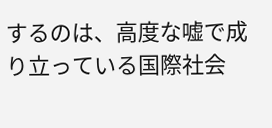するのは、高度な嘘で成り立っている国際社会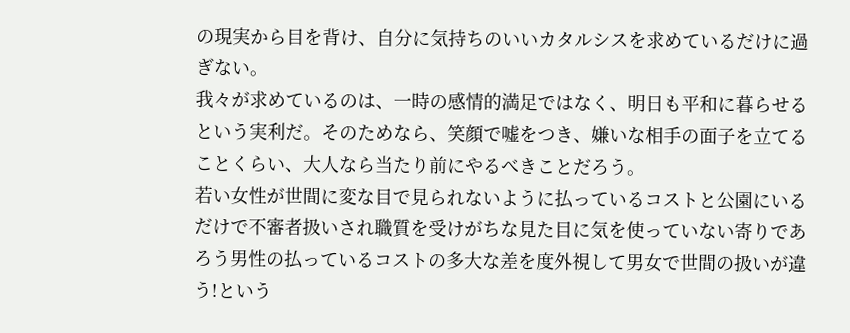の現実から目を背け、自分に気持ちのいいカタルシスを求めているだけに過ぎない。
我々が求めているのは、一時の感情的満足ではなく、明日も平和に暮らせるという実利だ。そのためなら、笑顔で嘘をつき、嫌いな相手の面子を立てることくらい、大人なら当たり前にやるべきことだろう。
若い女性が世間に変な目で見られないように払っているコストと公園にいるだけで不審者扱いされ職質を受けがちな見た目に気を使っていない寄りであろう男性の払っているコストの多大な差を度外視して男女で世間の扱いが違う!という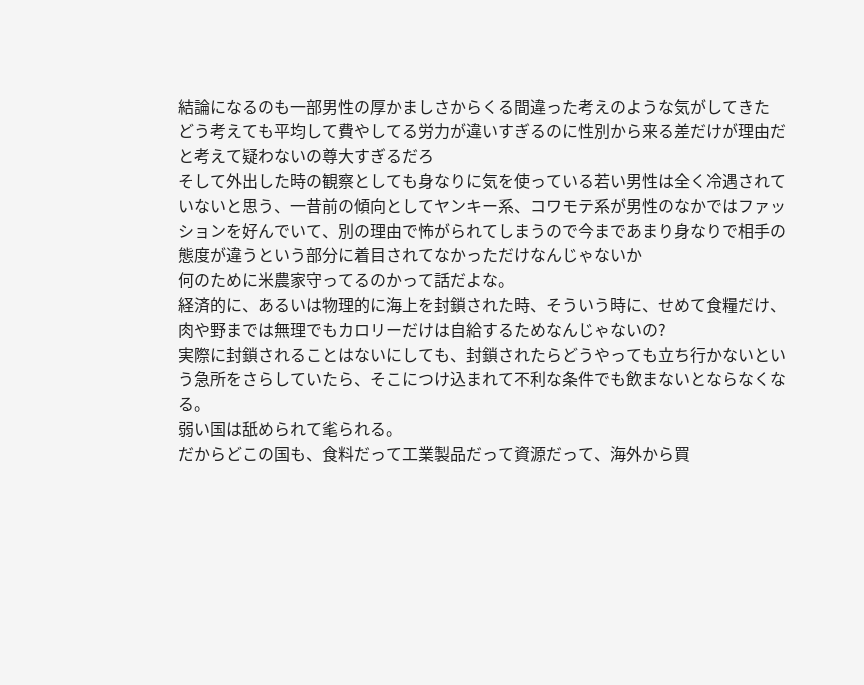結論になるのも一部男性の厚かましさからくる間違った考えのような気がしてきた
どう考えても平均して費やしてる労力が違いすぎるのに性別から来る差だけが理由だと考えて疑わないの尊大すぎるだろ
そして外出した時の観察としても身なりに気を使っている若い男性は全く冷遇されていないと思う、一昔前の傾向としてヤンキー系、コワモテ系が男性のなかではファッションを好んでいて、別の理由で怖がられてしまうので今まであまり身なりで相手の態度が違うという部分に着目されてなかっただけなんじゃないか
何のために米農家守ってるのかって話だよな。
経済的に、あるいは物理的に海上を封鎖された時、そういう時に、せめて食糧だけ、肉や野までは無理でもカロリーだけは自給するためなんじゃないの?
実際に封鎖されることはないにしても、封鎖されたらどうやっても立ち行かないという急所をさらしていたら、そこにつけ込まれて不利な条件でも飲まないとならなくなる。
弱い国は舐められて毟られる。
だからどこの国も、食料だって工業製品だって資源だって、海外から買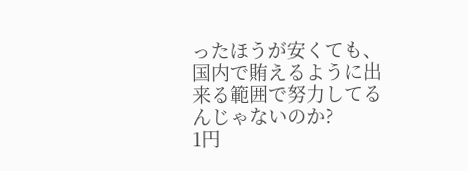ったほうが安くても、国内で賄えるように出来る範囲で努力してるんじゃないのか?
1円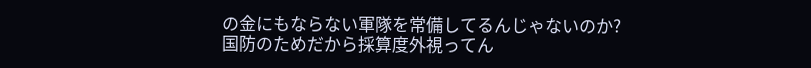の金にもならない軍隊を常備してるんじゃないのか?
国防のためだから採算度外視ってん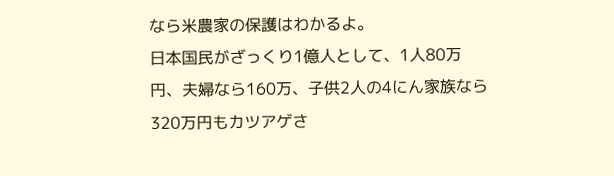なら米農家の保護はわかるよ。
日本国民がざっくり1億人として、1人80万円、夫婦なら160万、子供2人の4にん家族なら320万円もカツアゲさ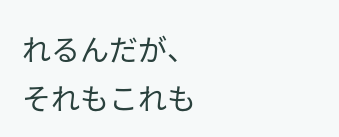れるんだが、それもこれも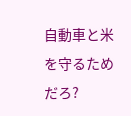自動車と米を守るためだろ?